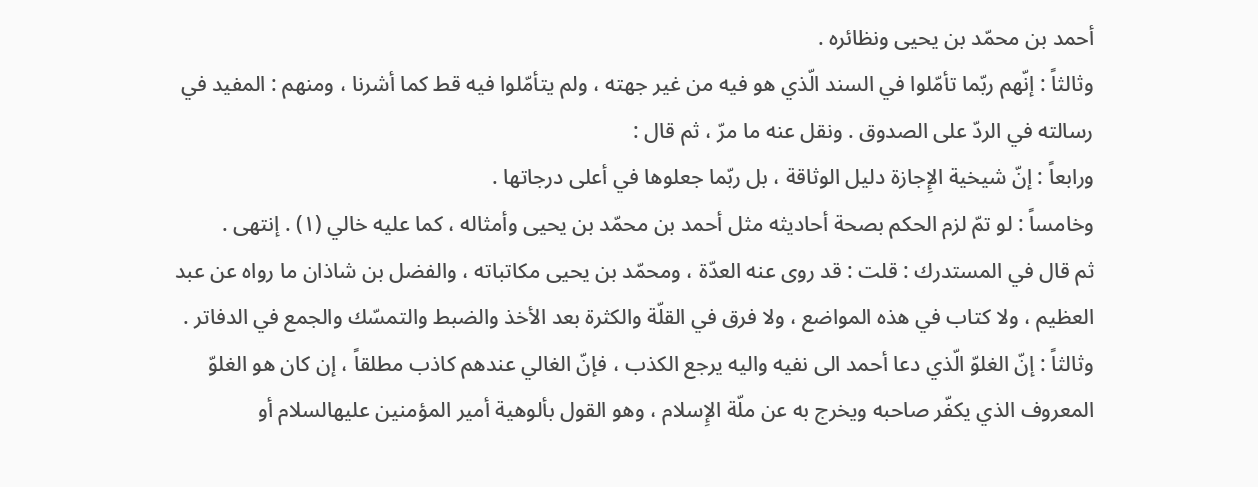أحمد بن محمّد بن يحيى ونظائره .
وثالثاً : إنّهم ربّما تأمّلوا في السند الّذي هو فيه من غير جهته ، ولم يتأمّلوا فيه قط كما أشرنا ، ومنهم : المفيد في رسالته في الردّ على الصدوق . ونقل عنه ما مرّ ، ثم قال :
ورابعاً : إنّ شيخية الإِجازة دليل الوثاقة ، بل ربّما جعلوها في أعلى درجاتها .
وخامساً : لو تمّ لزم الحكم بصحة أحاديثه مثل أحمد بن محمّد بن يحيى وأمثاله ، كما عليه خالي (١) . إنتهى .
ثم قال في المستدرك : قلت : قد روى عنه العدّة ، ومحمّد بن يحيى مكاتباته ، والفضل بن شاذان ما رواه عن عبد العظيم ، ولا كتاب في هذه المواضع ، ولا فرق في القلّة والكثرة بعد الأخذ والضبط والتمسّك والجمع في الدفاتر .
وثالثاً : إنّ الغلوّ الّذي دعا أحمد الى نفيه واليه يرجع الكذب ، فإنّ الغالي عندهم كاذب مطلقاً ، إن كان هو الغلوّ المعروف الذي يكفّر صاحبه ويخرج به عن ملّة الإِسلام ، وهو القول بألوهية أمير المؤمنين عليهالسلام أو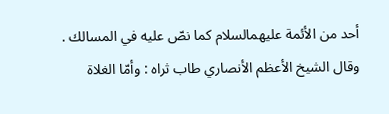أحد من الأئمة عليهمالسلام كما نصّ عليه في المسالك .
وقال الشيخ الأعظم الأنصاري طاب ثراه : وأمّا الغلاة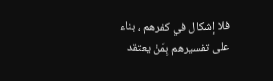فلا إشكال في كفرهم ، بناء على تفسيرهم بِمَنْ يعتقد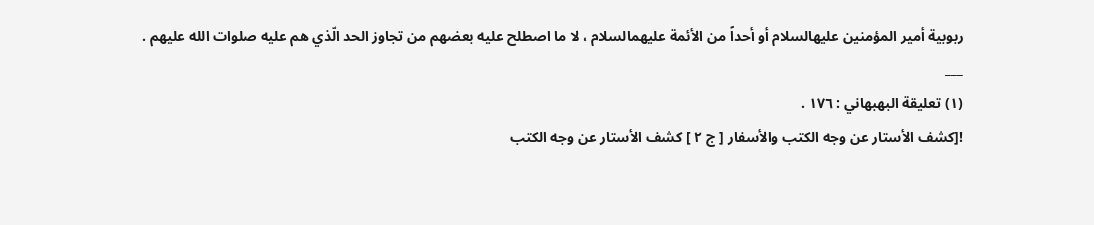ربوبية أمير المؤمنين عليهالسلام أو أحداً من الأئمة عليهمالسلام ، لا ما اصطلح عليه بعضهم من تجاوز الحد الّذي هم عليه صلوات الله عليهم .
___
(١) تعليقة البهبهاني : ١٧٦ .
![كشف الأستار عن وجه الكتب والأسفار [ ج ٢ ] كشف الأستار عن وجه الكتب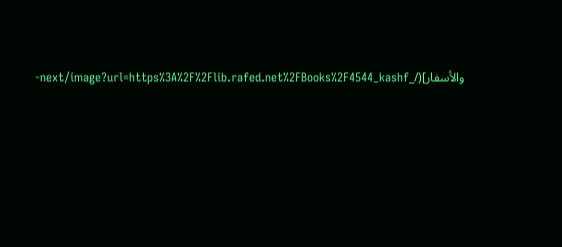والأسفار](/_next/image?url=https%3A%2F%2Flib.rafed.net%2FBooks%2F4544_kashf-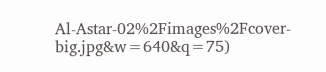Al-Astar-02%2Fimages%2Fcover-big.jpg&w=640&q=75)